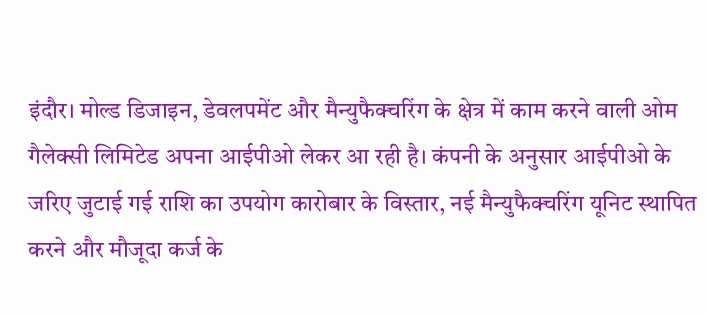इंदौर। मोल्ड डिजाइन, डेवलपमेंट और मैन्युफैक्चरिंग के क्षेत्र में काम करने वाली ओम गैलेक्सी लिमिटेड अपना आईपीओ लेकर आ रही है। कंपनी के अनुसार आईपीओ के जरिए जुटाई गई राशि का उपयोग कारोबार के विस्तार, नई मैन्युफैक्चरिंग यूनिट स्थापित करने और मौजूदा कर्ज के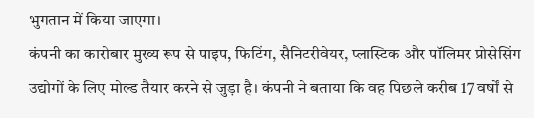भुगतान में किया जाएगा।
कंपनी का कारोबार मुख्य रूप से पाइप, फिटिंग, सैनिटरीवेयर, प्लास्टिक और पॉलिमर प्रोसेसिंग उद्योगों के लिए मोल्ड तैयार करने से जुड़ा है। कंपनी ने बताया कि वह पिछले करीब 17 वर्षों से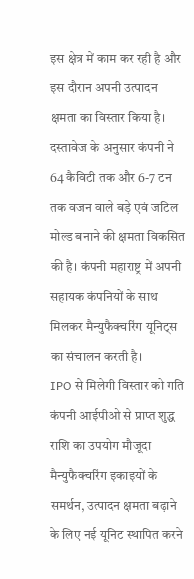इस क्षेत्र में काम कर रही है और इस दौरान अपनी उत्पादन क्षमता का विस्तार किया है।
दस्तावेज के अनुसार कंपनी ने 64 कैविटी तक और 6-7 टन तक वजन वाले बड़े एवं जटिल मोल्ड बनाने की क्षमता विकसित की है। कंपनी महाराष्ट्र में अपनी सहायक कंपनियों के साथ मिलकर मैन्युफैक्चरिंग यूनिट्स का संचालन करती है।
IPO से मिलेगी विस्तार को गति
कंपनी आईपीओ से प्राप्त शुद्ध राशि का उपयोग मौजूदा मैन्युफैक्चरिंग इकाइयों के समर्थन, उत्पादन क्षमता बढ़ाने के लिए नई यूनिट स्थापित करने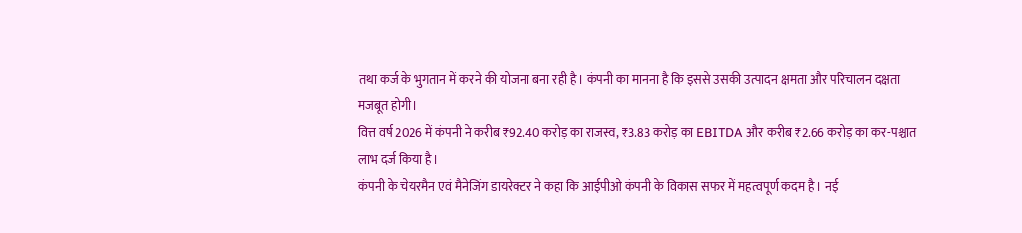तथा कर्ज के भुगतान में करने की योजना बना रही है। कंपनी का मानना है कि इससे उसकी उत्पादन क्षमता और परिचालन दक्षता मजबूत होगी।
वित्त वर्ष 2026 में कंपनी ने करीब ₹92.40 करोड़ का राजस्व, ₹3.83 करोड़ का EBITDA और करीब ₹2.66 करोड़ का कर-पश्चात लाभ दर्ज किया है।
कंपनी के चेयरमैन एवं मैनेजिंग डायरेक्टर ने कहा कि आईपीओ कंपनी के विकास सफर में महत्वपूर्ण कदम है। नई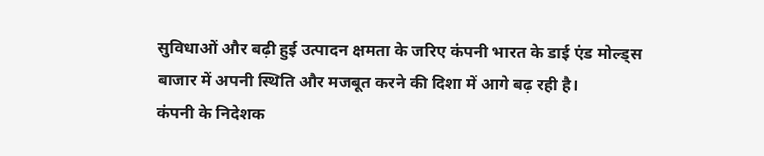सुविधाओं और बढ़ी हुई उत्पादन क्षमता के जरिए कंपनी भारत के डाई एंड मोल्ड्स बाजार में अपनी स्थिति और मजबूत करने की दिशा में आगे बढ़ रही है।
कंपनी के निदेशक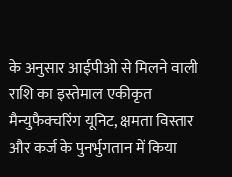के अनुसार आईपीओ से मिलने वाली राशि का इस्तेमाल एकीकृत मैन्युफैक्चरिंग यूनिट, क्षमता विस्तार और कर्ज के पुनर्भुगतान में किया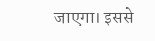जाएगा। इससे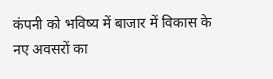कंपनी को भविष्य में बाजार में विकास के नए अवसरों का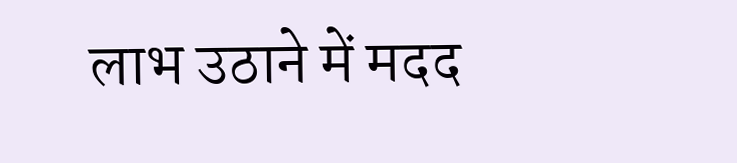लाभ उठाने में मदद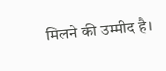मिलने की उम्मीद है।